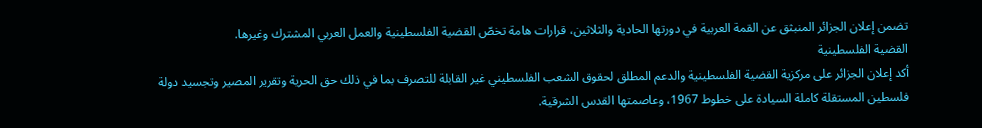تضمن إعلان الجزائر المنبثق عن القمة العربية في دورتها الحادية والثلاثين، قرارات هامة تخصّ القضية الفلسطينية والعمل العربي المشترك وغيرها.
القضية الفلسطينية
أكد إعلان الجزائر على مركزية القضية الفلسطينية والدعم المطلق لحقوق الشعب الفلسطيني غير القابلة للتصرف بما في ذلك حق الحرية وتقرير المصير وتجسيد دولة فلسطين المستقلة كاملة السيادة على خطوط 1967، وعاصمتها القدس الشرقية.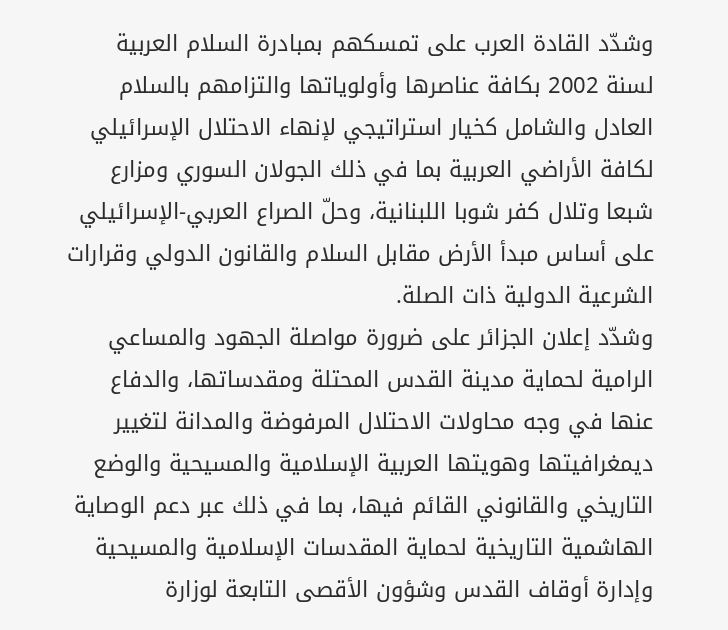وشدّد القادة العرب على تمسكهم بمبادرة السلام العربية لسنة 2002 بكافة عناصرها وأولوياتها والتزامهم بالسلام العادل والشامل كخيار استراتيجي لإنهاء الاحتلال الإسرائيلي لكافة الأراضي العربية بما في ذلك الجولان السوري ومزارع شبعا وتلال كفر شوبا اللبنانية، وحلّ الصراع العربي-الإسرائيلي على أساس مبدأ الأرض مقابل السلام والقانون الدولي وقرارات الشرعية الدولية ذات الصلة.
وشدّد إعلان الجزائر على ضرورة مواصلة الجهود والمساعي الرامية لحماية مدينة القدس المحتلة ومقدساتها، والدفاع عنها في وجه محاولات الاحتلال المرفوضة والمدانة لتغيير ديمغرافيتها وهويتها العربية الإسلامية والمسيحية والوضع التاريخي والقانوني القائم فيها، بما في ذلك عبر دعم الوصاية الهاشمية التاريخية لحماية المقدسات الإسلامية والمسيحية وإدارة أوقاف القدس وشؤون الأقصى التابعة لوزارة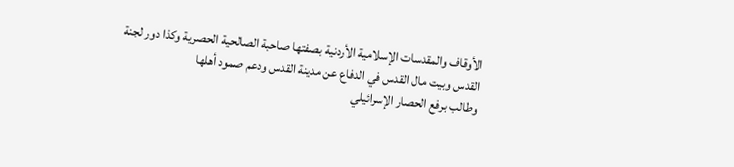الأوقاف والمقدسات الإسلامية الأردنية بصفتها صاحبة الصالحية الحصرية وكذا دور لجنة القدس وبيت مال القدس في الدفاع عن مدينة القدس ودعم صمود أهلها
وطالب برفع الحصار الإسرائيلي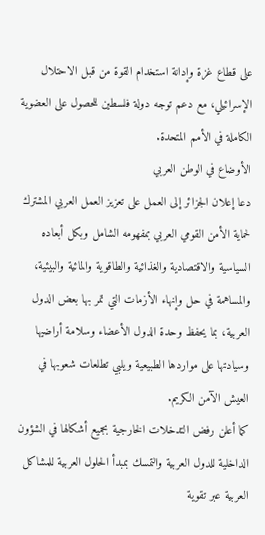على قطاع غزة وإدانة استخدام القوة من قبل الاحتلال الإسرائيلي، مع دعم توجه دولة فلسطين للحصول على العضوية الكاملة في الأمم المتحدة.
الأوضاع في الوطن العربي
دعا إعلان الجزائر إلى العمل على تعزيز العمل العربي المشترك لحماية الأمن القومي العربي بمفهومه الشامل وبكل أبعاده السياسية والاقتصادية والغذائية والطاقوية والمائية والبيئية، والمساهمة في حل وإنهاء الأزمات التي تمر بها بعض الدول العربية، بما يحفظ وحدة الدول الأعضاء وسلامة أراضيها وسيادتها على مواردها الطبيعية ويلبي تطلعات شعوبها في العيش الآمن الكريم.
كما أعلن رفض التدخلات الخارجية بجميع أشكالها في الشؤون الداخلية للدول العربية والتمسك بمبدأ الحلول العربية للمشاكل العربية عبر تقوية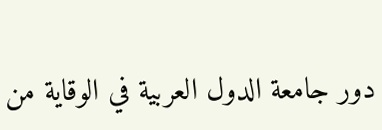دور جامعة الدول العربية في الوقاية من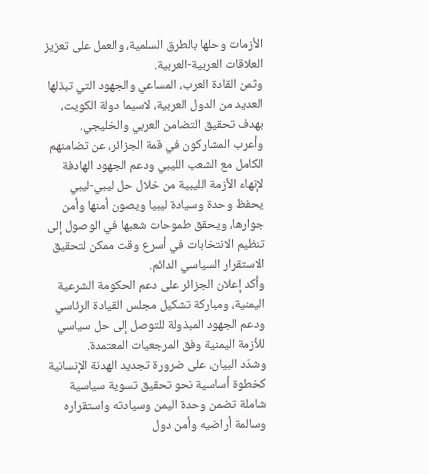الأزمات وحلها بالطرق السلمية، والعمل على تعزيز العلاقات العربية-العربية.
وثمن القادة العرب، المساعي والجهود التي تبذلها العديد من الدول العربية، لاسيما دولة الكويت، بهدف تحقيق التضامن العربي والخليجي.
وأعرب المشاركون في قمة الجزائر، عن تضامنهم الكامل مع الشعب الليبي ودعم الجهود الهادفة لإنهاء الأزمة الليبية من خلال حل ليبي-ليبي يحفظ وحدة وسيادة ليبيا ويصون أمنها وأمن جوارها، ويحقق طموحات شعبها في الوصول إلى تنظيم الانتخابات في أسرع وقت ممكن لتحقيق الاستقرار السياسي الدائم.
وأكد إعلان الجزائر على دعم الحكومة الشرعية اليمنية، ومباركة تشكيل مجلس القيادة الرئاسي ودعم الجهود المبذولة للتوصل إلى حل سياسي للأزمة اليمنية وفق المرجعيات المعتمدة.
وشدّد البيان، على ضرورة تجديد الهدنة الإنسانية كخطوة أساسية نحو تحقيق تسوية سياسية شاملة تضمن وحدة اليمن وسيادته واستقراره وسالمة أراضيه وأمن دول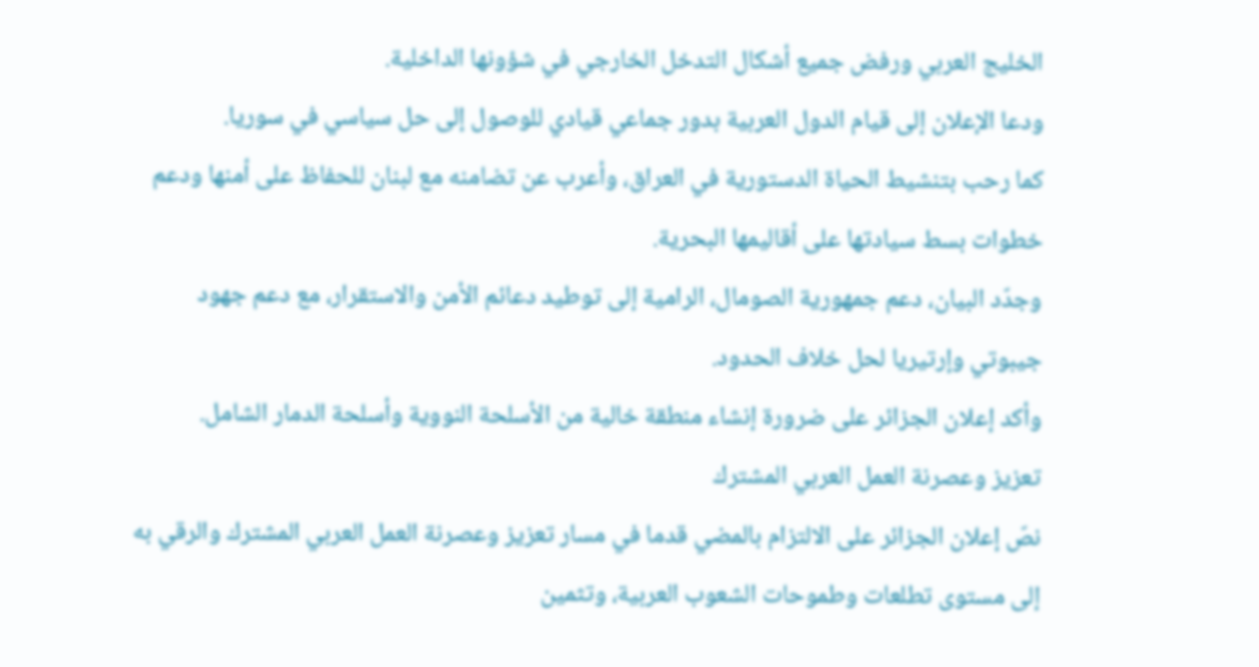الخليج العربي ورفض جميع أشكال التدخل الخارجي في شؤونها الداخلية.
ودعا الإعلان إلى قيام الدول العربية بدور جماعي قيادي للوصول إلى حل سياسي في سوريا.
كما رحب بتنشيط الحياة الدستورية في العراق، وأعرب عن تضامنه مع لبنان للحفاظ على أمنها ودعم خطوات بسط سيادتها على أقاليمها البحرية.
وجدّد البيان، دعم جمهورية الصومال، الرامية إلى توطيد دعائم الأمن والاستقرار، مع دعم جهود جيبوتي وإرتيريا لحل خلاف الحدود.
وأكد إعلان الجزائر على ضرورة إنشاء منطقة خالية من الأسلحة النووية وأسلحة الدمار الشامل.
تعزيز وعصرنة العمل العربي المشترك
نصّ إعلان الجزائر على الالتزام بالمضي قدما في مسار تعزيز وعصرنة العمل العربي المشترك والرقي به إلى مستوى تطلعات وطموحات الشعوب العربية، وتثمين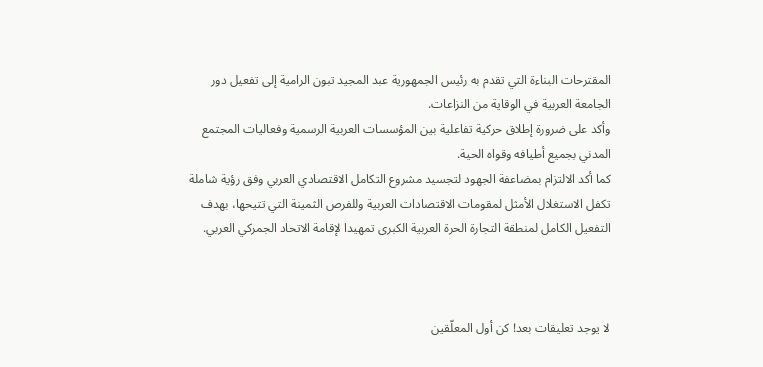المقترحات البناءة التي تقدم به رئيس الجمهورية عبد المجيد تبون الرامية إلى تفعيل دور الجامعة العربية في الوقاية من النزاعات.
وأكد على ضرورة إطلاق حركية تفاعلية بين المؤسسات العربية الرسمية وفعاليات المجتمع المدني بجميع أطيافه وقواه الحية.
كما أكد الالتزام بمضاعفة الجهود لتجسيد مشروع التكامل الاقتصادي العربي وفق رؤية شاملة تكفل الاستغلال الأمثل لمقومات الاقتصادات العربية وللفرص الثمينة التي تتيحها، بهدف التفعيل الكامل لمنطقة التجارة الحرة العربية الكبرى تمهيدا لإقامة الاتحاد الجمركي العربي.



لا يوجد تعليقات بعد! كن أول المعلّقين